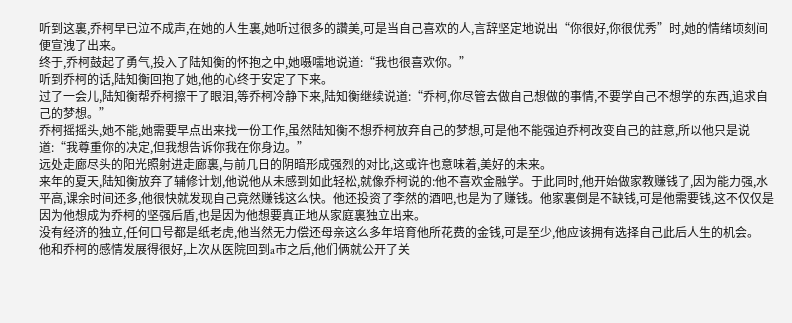听到这裏,乔柯早已泣不成声,在她的人生裏,她听过很多的讚美,可是当自己喜欢的人,言辞坚定地说出“你很好,你很优秀”时,她的情绪顷刻间便宣洩了出来。
终于,乔柯鼓起了勇气,投入了陆知衡的怀抱之中,她嗫嚅地说道:“我也很喜欢你。”
听到乔柯的话,陆知衡回抱了她,他的心终于安定了下来。
过了一会儿,陆知衡帮乔柯擦干了眼泪,等乔柯冷静下来,陆知衡继续说道:“乔柯,你尽管去做自己想做的事情,不要学自己不想学的东西,追求自己的梦想。”
乔柯摇摇头,她不能,她需要早点出来找一份工作,虽然陆知衡不想乔柯放弃自己的梦想,可是他不能强迫乔柯改变自己的註意,所以他只是说道:“我尊重你的决定,但我想告诉你我在你身边。”
远处走廊尽头的阳光照射进走廊裏,与前几日的阴暗形成强烈的对比,这或许也意味着,美好的未来。
来年的夏天,陆知衡放弃了辅修计划,他说他从未感到如此轻松,就像乔柯说的:他不喜欢金融学。于此同时,他开始做家教赚钱了,因为能力强,水平高,课余时间还多,他很快就发现自己竟然赚钱这么快。他还投资了李然的酒吧,也是为了赚钱。他家裏倒是不缺钱,可是他需要钱,这不仅仅是因为他想成为乔柯的坚强后盾,也是因为他想要真正地从家庭裏独立出来。
没有经济的独立,任何口号都是纸老虎,他当然无力偿还母亲这么多年培育他所花费的金钱,可是至少,他应该拥有选择自己此后人生的机会。
他和乔柯的感情发展得很好,上次从医院回到a市之后,他们俩就公开了关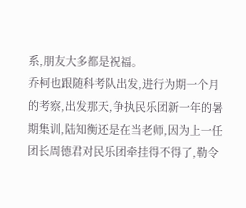系,朋友大多都是祝福。
乔柯也跟随科考队出发,进行为期一个月的考察,出发那天,争执民乐团新一年的暑期集训,陆知衡还是在当老师,因为上一任团长周德君对民乐团牵挂得不得了,勒令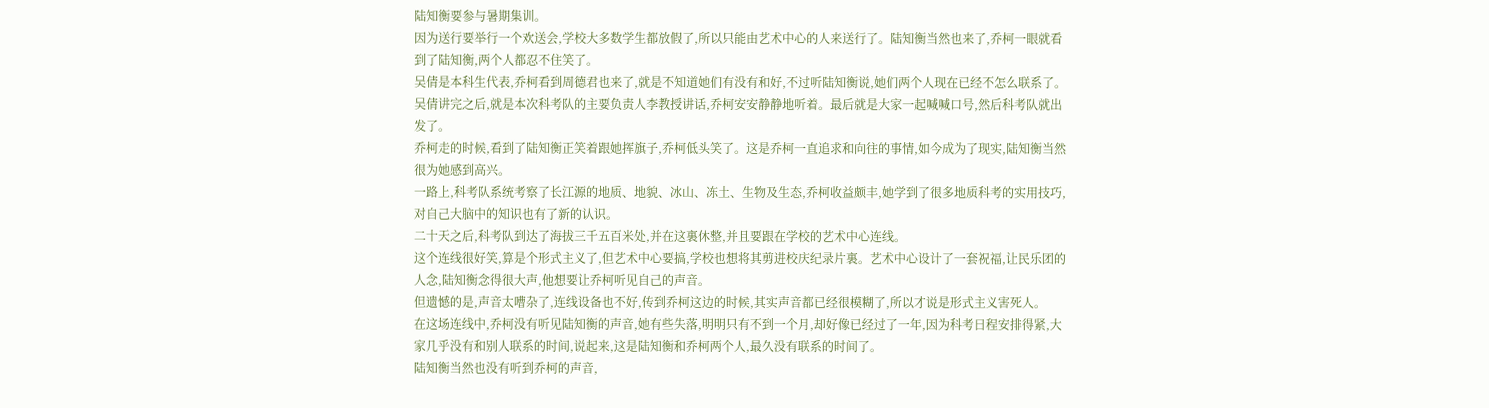陆知衡要参与暑期集训。
因为送行要举行一个欢送会,学校大多数学生都放假了,所以只能由艺术中心的人来送行了。陆知衡当然也来了,乔柯一眼就看到了陆知衡,两个人都忍不住笑了。
吴倩是本科生代表,乔柯看到周德君也来了,就是不知道她们有没有和好,不过听陆知衡说,她们两个人现在已经不怎么联系了。
吴倩讲完之后,就是本次科考队的主要负责人李教授讲话,乔柯安安静静地听着。最后就是大家一起喊喊口号,然后科考队就出发了。
乔柯走的时候,看到了陆知衡正笑着跟她挥旗子,乔柯低头笑了。这是乔柯一直追求和向往的事情,如今成为了现实,陆知衡当然很为她感到高兴。
一路上,科考队系统考察了长江源的地质、地貌、冰山、冻土、生物及生态,乔柯收益颇丰,她学到了很多地质科考的实用技巧,对自己大脑中的知识也有了新的认识。
二十天之后,科考队到达了海拔三千五百米处,并在这裏休整,并且要跟在学校的艺术中心连线。
这个连线很好笑,算是个形式主义了,但艺术中心要搞,学校也想将其剪进校庆纪录片裏。艺术中心设计了一套祝福,让民乐团的人念,陆知衡念得很大声,他想要让乔柯听见自己的声音。
但遗憾的是,声音太嘈杂了,连线设备也不好,传到乔柯这边的时候,其实声音都已经很模糊了,所以才说是形式主义害死人。
在这场连线中,乔柯没有听见陆知衡的声音,她有些失落,明明只有不到一个月,却好像已经过了一年,因为科考日程安排得紧,大家几乎没有和别人联系的时间,说起来,这是陆知衡和乔柯两个人,最久没有联系的时间了。
陆知衡当然也没有听到乔柯的声音,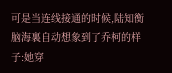可是当连线接通的时候,陆知衡脑海裏自动想象到了乔柯的样子:她穿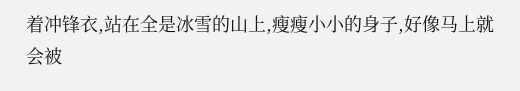着冲锋衣,站在全是冰雪的山上,瘦瘦小小的身子,好像马上就会被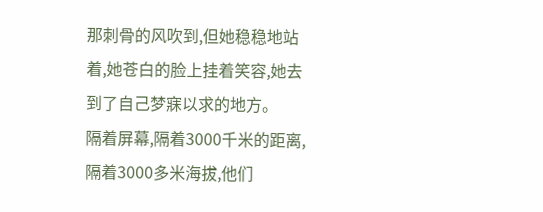那刺骨的风吹到,但她稳稳地站着,她苍白的脸上挂着笑容,她去到了自己梦寐以求的地方。
隔着屏幕,隔着3000千米的距离,隔着3000多米海拔,他们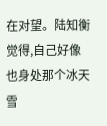在对望。陆知衡觉得,自己好像也身处那个冰天雪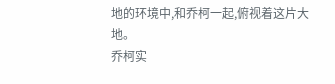地的环境中,和乔柯一起,俯视着这片大地。
乔柯实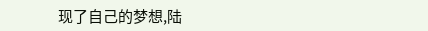现了自己的梦想,陆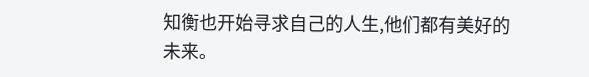知衡也开始寻求自己的人生,他们都有美好的未来。